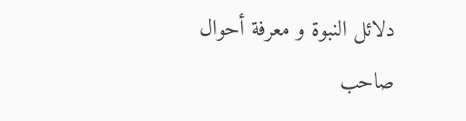دلائل النبوة و معرفة أحوال صاحب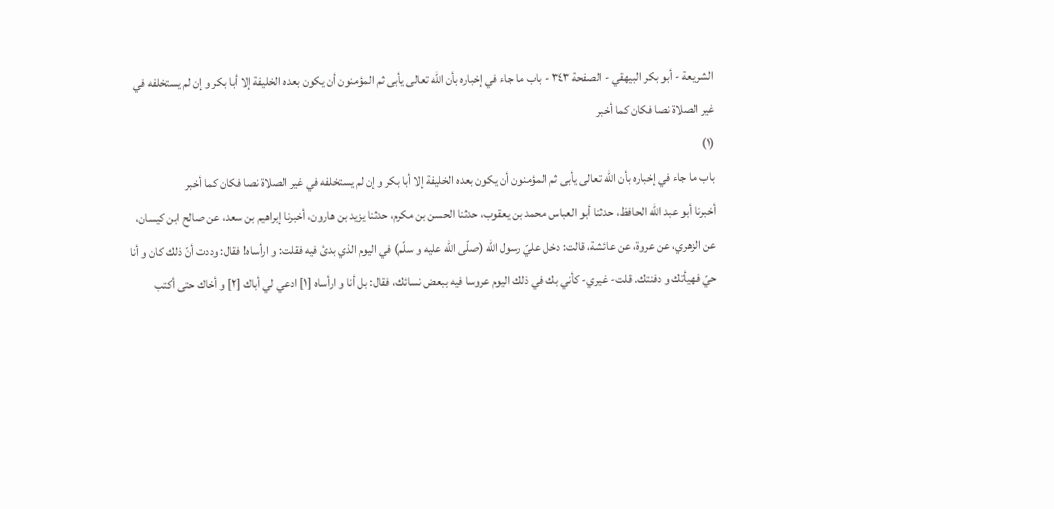الشريعة - أبو بكر البيهقي - الصفحة ٣٤٣ - باب ما جاء في إخباره بأن اللّه تعالى يأبى ثم المؤمنون أن يكون بعده الخليفة إلا أبا بكر و إن لم يستخلفه في غير الصلاة نصا فكان كما أخبر
(١)
باب ما جاء في إخباره بأن اللّه تعالى يأبى ثم المؤمنون أن يكون بعده الخليفة إلا أبا بكر و إن لم يستخلفه في غير الصلاة نصا فكان كما أخبر
أخبرنا أبو عبد اللّه الحافظ، حدثنا أبو العباس محمد بن يعقوب، حدثنا الحسن بن مكرم، حدثنا يزيد بن هارون، أخبرنا إبراهيم بن سعد، عن صالح ابن كيسان، عن الزهري، عن عروة، عن عائشة، قالت: دخل عليّ رسول اللّه (صلّى اللّه عليه و سلّم) في اليوم الذي بدئ فيه فقلت: و ارأساه! فقال: وددت أنّ ذلك كان و أنا حيّ فهيأتك و دفنتك. قلت- غيري- كأني بك في ذلك اليوم عروسا فيه ببعض نسائك، فقال: بل أنا و ارأساه [١] ادعي لي أباك [٢] و أخاك حتى أكتب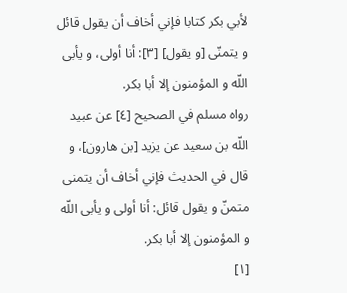لأبي بكر كتابا فإني أخاف أن يقول قائل و يتمنّى [و يقول] [٣]: أنا أولى، و يأبى اللّه و المؤمنون إلا أبا بكر.
رواه مسلم في الصحيح [٤] عن عبيد اللّه بن سعيد عن يزيد [بن هارون]، و قال في الحديث فإني أخاف أن يتمنى متمنّ و يقول قائل: أنا أولى و يأبى اللّه و المؤمنون إلا أبا بكر.
[١]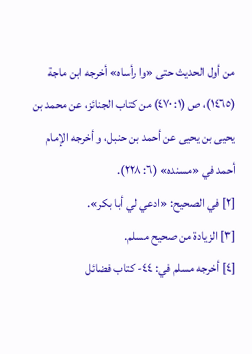من أول الحديث حتى «وا رأساه» أخرجه ابن ماجة (١٤٦٥)، ص (١: ٤٧٠) من كتاب الجنائز، عن محمد بن يحيى بن يحيى عن أحمد بن حنبل، و أخرجه الإمام أحمد في «مسنده» (٦: ٢٢٨).
[٢] في الصحيح: «ادعي لي أبا بكر».
[٣] الزيادة من صحيح مسلم.
[٤] أخرجه مسلم في: ٤٤- كتاب فضائل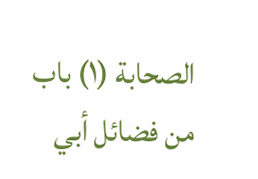الصحابة (١) باب من فضائل أبي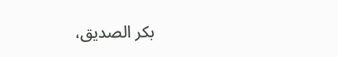بكر الصديق،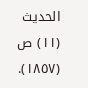الحديث (١١) ص (١٨٥٧).